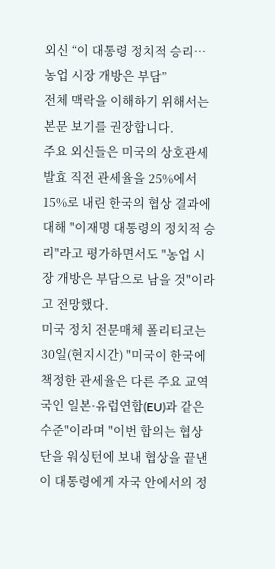외신 “이 대통령 정치적 승리… 농업 시장 개방은 부담”
전체 맥락을 이해하기 위해서는 본문 보기를 권장합니다.
주요 외신들은 미국의 상호관세 발효 직전 관세율을 25%에서 15%로 내린 한국의 협상 결과에 대해 "이재명 대통령의 정치적 승리"라고 평가하면서도 "농업 시장 개방은 부담으로 남을 것"이라고 전망했다.
미국 정치 전문매체 폴리티코는 30일(현지시간) "미국이 한국에 책정한 관세율은 다른 주요 교역국인 일본·유럽연합(EU)과 같은 수준"이라며 "이번 합의는 협상단을 워싱턴에 보내 협상을 끝낸 이 대통령에게 자국 안에서의 정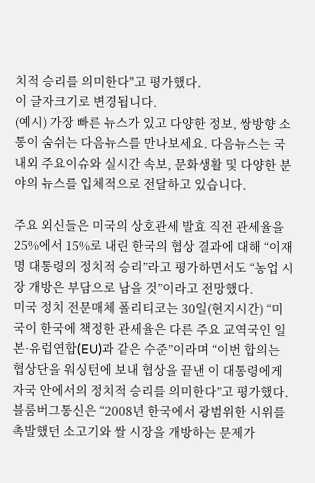치적 승리를 의미한다"고 평가했다.
이 글자크기로 변경됩니다.
(예시) 가장 빠른 뉴스가 있고 다양한 정보, 쌍방향 소통이 숨쉬는 다음뉴스를 만나보세요. 다음뉴스는 국내외 주요이슈와 실시간 속보, 문화생활 및 다양한 분야의 뉴스를 입체적으로 전달하고 있습니다.

주요 외신들은 미국의 상호관세 발효 직전 관세율을 25%에서 15%로 내린 한국의 협상 결과에 대해 “이재명 대통령의 정치적 승리”라고 평가하면서도 “농업 시장 개방은 부담으로 남을 것”이라고 전망했다.
미국 정치 전문매체 폴리티코는 30일(현지시간) “미국이 한국에 책정한 관세율은 다른 주요 교역국인 일본·유럽연합(EU)과 같은 수준”이라며 “이번 합의는 협상단을 워싱턴에 보내 협상을 끝낸 이 대통령에게 자국 안에서의 정치적 승리를 의미한다”고 평가했다.
블룸버그통신은 “2008년 한국에서 광범위한 시위를 촉발했던 소고기와 쌀 시장을 개방하는 문제가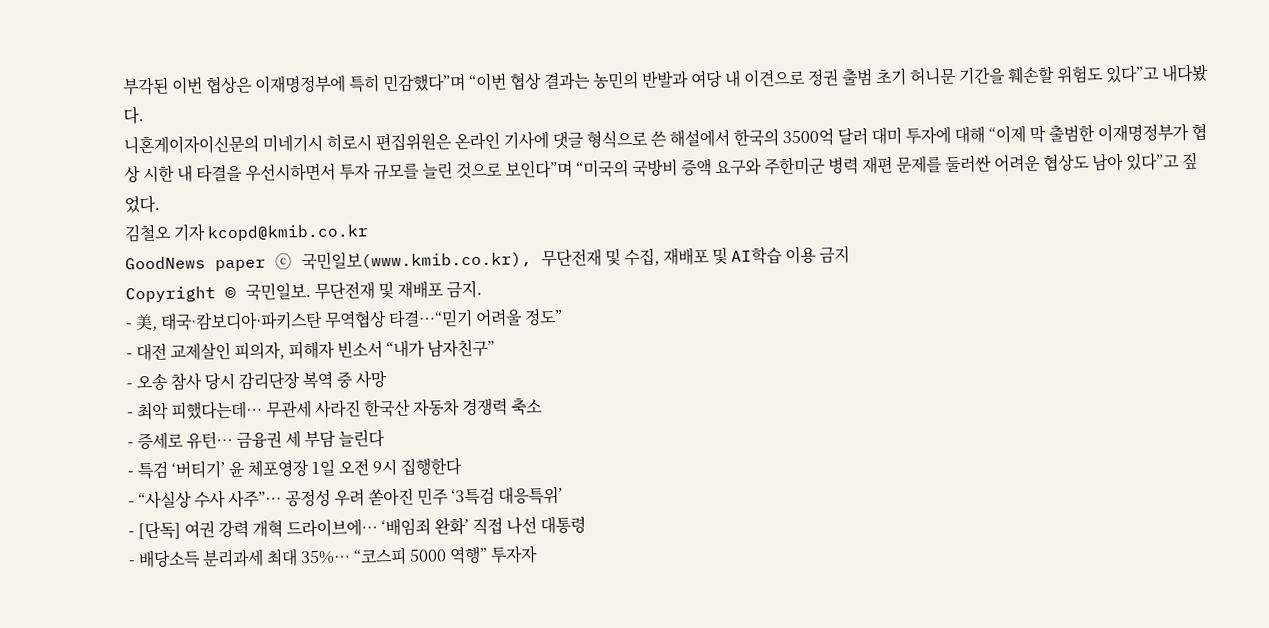부각된 이번 협상은 이재명정부에 특히 민감했다”며 “이번 협상 결과는 농민의 반발과 여당 내 이견으로 정권 출범 초기 허니문 기간을 훼손할 위험도 있다”고 내다봤다.
니혼게이자이신문의 미네기시 히로시 편집위원은 온라인 기사에 댓글 형식으로 쓴 해설에서 한국의 3500억 달러 대미 투자에 대해 “이제 막 출범한 이재명정부가 협상 시한 내 타결을 우선시하면서 투자 규모를 늘린 것으로 보인다”며 “미국의 국방비 증액 요구와 주한미군 병력 재편 문제를 둘러싼 어려운 협상도 남아 있다”고 짚었다.
김철오 기자 kcopd@kmib.co.kr
GoodNews paper ⓒ 국민일보(www.kmib.co.kr), 무단전재 및 수집, 재배포 및 AI학습 이용 금지
Copyright © 국민일보. 무단전재 및 재배포 금지.
- 美, 태국·캄보디아·파키스탄 무역협상 타결…“믿기 어려울 정도”
- 대전 교제살인 피의자, 피해자 빈소서 “내가 남자친구”
- 오송 참사 당시 감리단장 복역 중 사망
- 최악 피했다는데… 무관세 사라진 한국산 자동차 경쟁력 축소
- 증세로 유턴… 금융권 세 부담 늘린다
- 특검 ‘버티기’ 윤 체포영장 1일 오전 9시 집행한다
- “사실상 수사 사주”… 공정성 우려 쏟아진 민주 ‘3특검 대응특위’
- [단독] 여권 강력 개혁 드라이브에… ‘배임죄 완화’ 직접 나선 대통령
- 배당소득 분리과세 최대 35%… “코스피 5000 역행” 투자자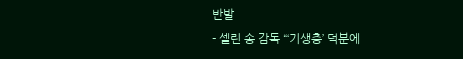반발
- 셀린 송 감독 “‘기생충’ 덕분에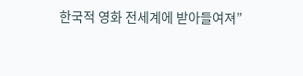한국적 영화 전세계에 받아들여져”